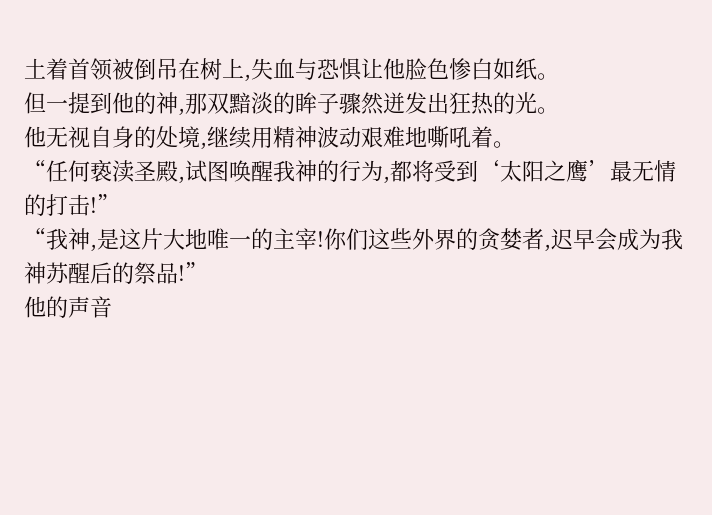土着首领被倒吊在树上,失血与恐惧让他脸色惨白如纸。
但一提到他的神,那双黯淡的眸子骤然迸发出狂热的光。
他无视自身的处境,继续用精神波动艰难地嘶吼着。
“任何亵渎圣殿,试图唤醒我神的行为,都将受到‘太阳之鹰’最无情的打击!”
“我神,是这片大地唯一的主宰!你们这些外界的贪婪者,迟早会成为我神苏醒后的祭品!”
他的声音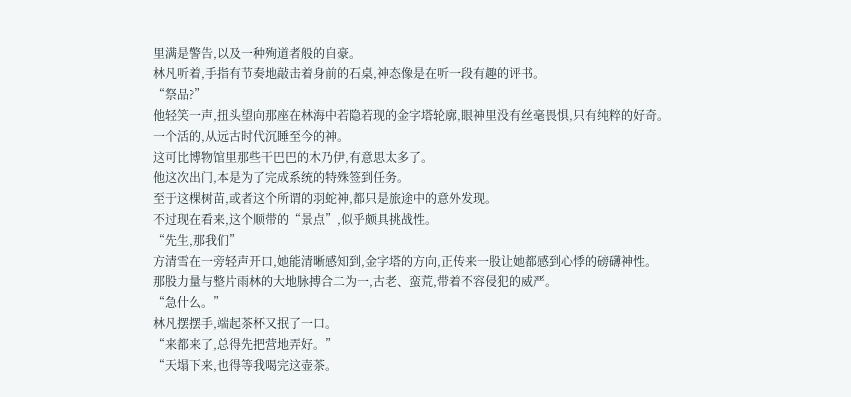里满是警告,以及一种殉道者般的自豪。
林凡听着,手指有节奏地敲击着身前的石桌,神态像是在听一段有趣的评书。
“祭品?”
他轻笑一声,扭头望向那座在林海中若隐若现的金字塔轮廓,眼神里没有丝毫畏惧,只有纯粹的好奇。
一个活的,从远古时代沉睡至今的神。
这可比博物馆里那些干巴巴的木乃伊,有意思太多了。
他这次出门,本是为了完成系统的特殊签到任务。
至于这棵树苗,或者这个所谓的羽蛇神,都只是旅途中的意外发现。
不过现在看来,这个顺带的“景点”,似乎颇具挑战性。
“先生,那我们”
方清雪在一旁轻声开口,她能清晰感知到,金字塔的方向,正传来一股让她都感到心悸的磅礴神性。
那股力量与整片雨林的大地脉搏合二为一,古老、蛮荒,带着不容侵犯的威严。
“急什么。”
林凡摆摆手,端起茶杯又抿了一口。
“来都来了,总得先把营地弄好。”
“天塌下来,也得等我喝完这壶茶。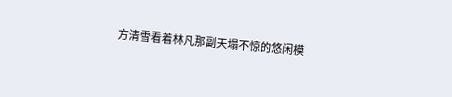方清雪看着林凡那副天塌不惊的悠闲模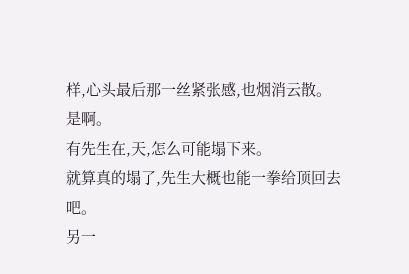样,心头最后那一丝紧张感,也烟消云散。
是啊。
有先生在,天,怎么可能塌下来。
就算真的塌了,先生大概也能一拳给顶回去吧。
另一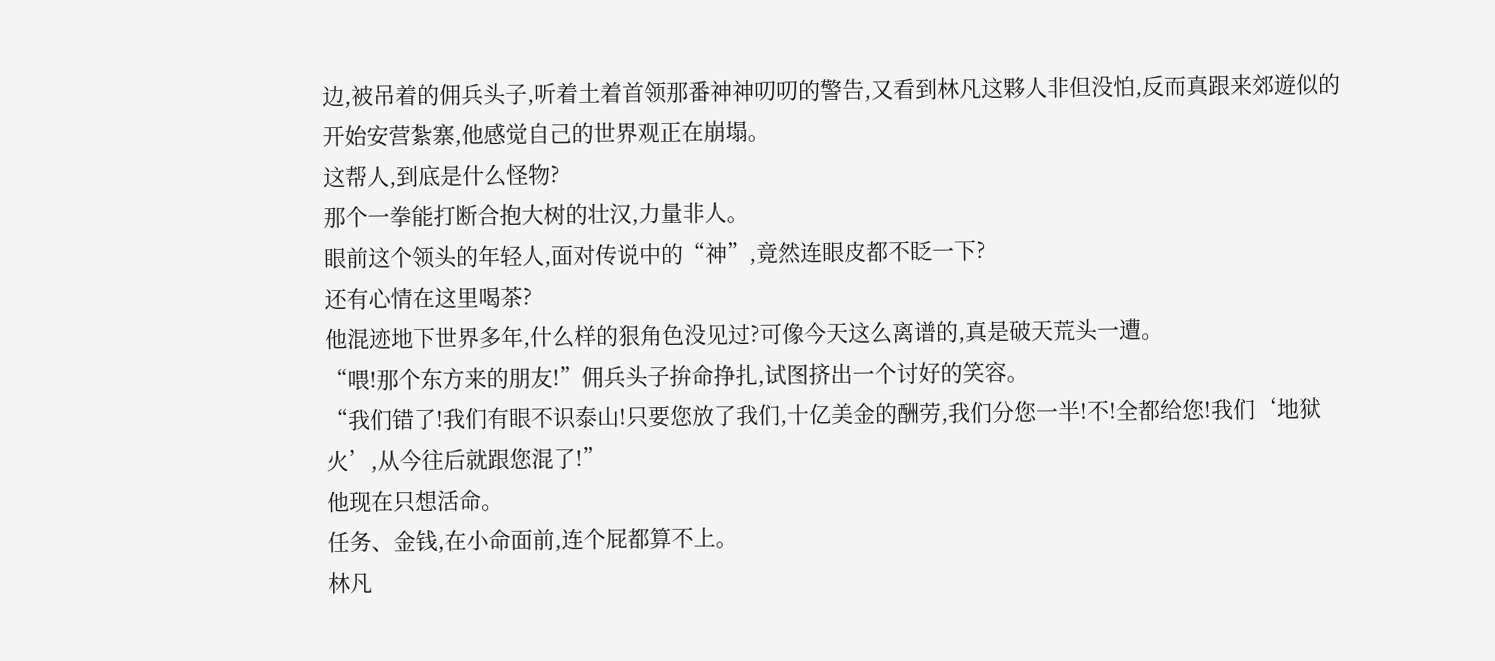边,被吊着的佣兵头子,听着土着首领那番神神叨叨的警告,又看到林凡这夥人非但没怕,反而真跟来郊遊似的开始安营紮寨,他感觉自己的世界观正在崩塌。
这帮人,到底是什么怪物?
那个一拳能打断合抱大树的壮汉,力量非人。
眼前这个领头的年轻人,面对传说中的“神”,竟然连眼皮都不眨一下?
还有心情在这里喝茶?
他混迹地下世界多年,什么样的狠角色没见过?可像今天这么离谱的,真是破天荒头一遭。
“喂!那个东方来的朋友!”佣兵头子拚命挣扎,试图挤出一个讨好的笑容。
“我们错了!我们有眼不识泰山!只要您放了我们,十亿美金的酬劳,我们分您一半!不!全都给您!我们‘地狱火’,从今往后就跟您混了!”
他现在只想活命。
任务、金钱,在小命面前,连个屁都算不上。
林凡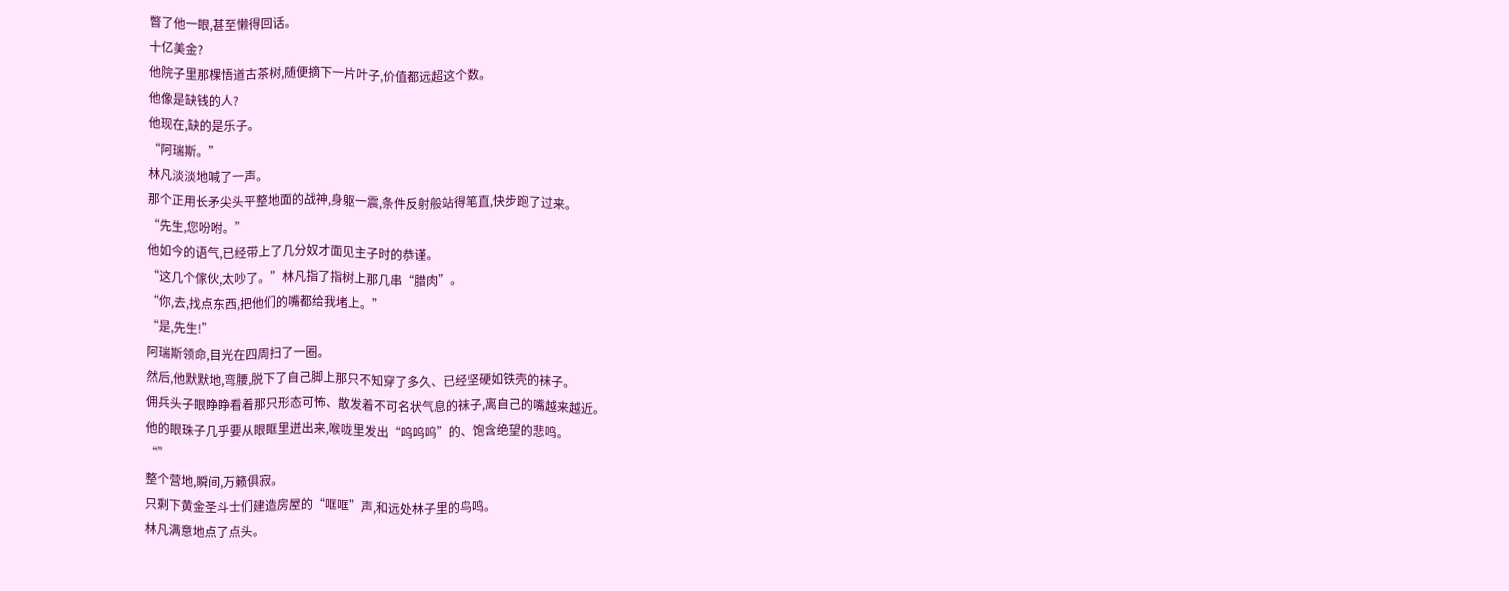瞥了他一眼,甚至懒得回话。
十亿美金?
他院子里那棵悟道古茶树,随便摘下一片叶子,价值都远超这个数。
他像是缺钱的人?
他现在,缺的是乐子。
“阿瑞斯。”
林凡淡淡地喊了一声。
那个正用长矛尖头平整地面的战神,身躯一震,条件反射般站得笔直,快步跑了过来。
“先生,您吩咐。”
他如今的语气,已经带上了几分奴才面见主子时的恭谨。
“这几个傢伙,太吵了。”林凡指了指树上那几串“腊肉”。
“你,去,找点东西,把他们的嘴都给我堵上。”
“是,先生!”
阿瑞斯领命,目光在四周扫了一圈。
然后,他默默地,弯腰,脱下了自己脚上那只不知穿了多久、已经坚硬如铁壳的袜子。
佣兵头子眼睁睁看着那只形态可怖、散发着不可名状气息的袜子,离自己的嘴越来越近。
他的眼珠子几乎要从眼眶里迸出来,喉咙里发出“呜呜呜”的、饱含绝望的悲鸣。
“”
整个营地,瞬间,万籁俱寂。
只剩下黄金圣斗士们建造房屋的“哐哐”声,和远处林子里的鸟鸣。
林凡满意地点了点头。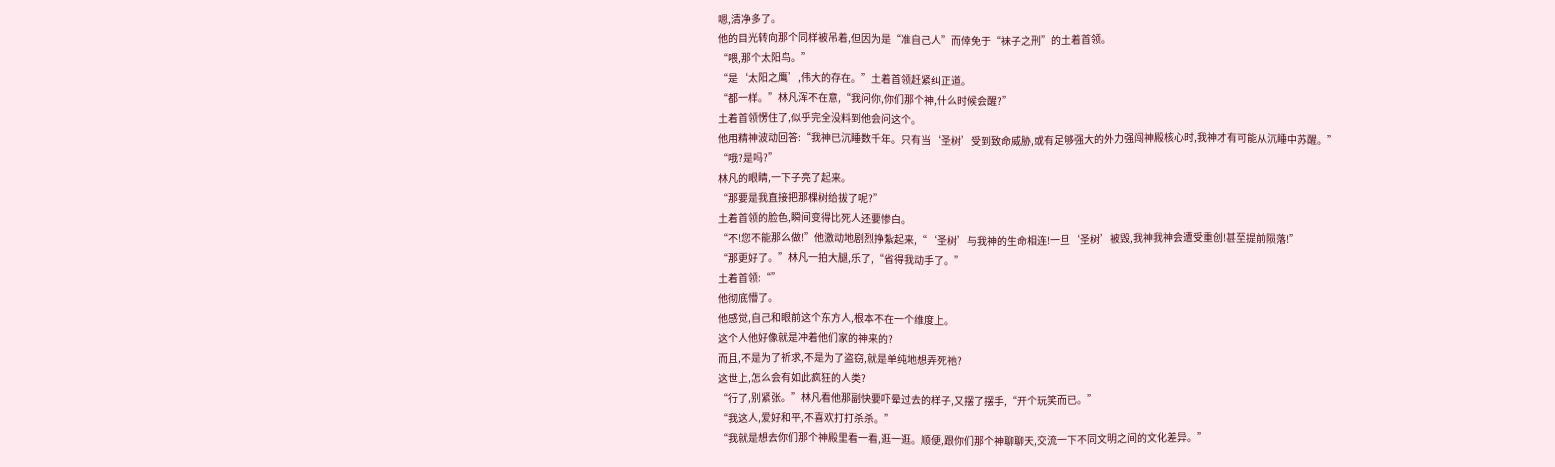嗯,清净多了。
他的目光转向那个同样被吊着,但因为是“准自己人”而倖免于“袜子之刑”的土着首领。
“喂,那个太阳鸟。”
“是‘太阳之鹰’,伟大的存在。”土着首领赶紧纠正道。
“都一样。”林凡浑不在意,“我问你,你们那个神,什么时候会醒?”
土着首领愣住了,似乎完全没料到他会问这个。
他用精神波动回答:“我神已沉睡数千年。只有当‘圣树’受到致命威胁,或有足够强大的外力强闯神殿核心时,我神才有可能从沉睡中苏醒。”
“哦?是吗?”
林凡的眼睛,一下子亮了起来。
“那要是我直接把那棵树给拔了呢?”
土着首领的脸色,瞬间变得比死人还要惨白。
“不!您不能那么做!”他激动地剧烈挣紮起来,“‘圣树’与我神的生命相连!一旦‘圣树’被毁,我神我神会遭受重创!甚至提前陨落!”
“那更好了。”林凡一拍大腿,乐了,“省得我动手了。”
土着首领:“”
他彻底懵了。
他感觉,自己和眼前这个东方人,根本不在一个维度上。
这个人他好像就是冲着他们家的神来的?
而且,不是为了祈求,不是为了盗窃,就是单纯地想弄死祂?
这世上,怎么会有如此疯狂的人类?
“行了,别紧张。”林凡看他那副快要吓晕过去的样子,又摆了摆手,“开个玩笑而已。”
“我这人,爱好和平,不喜欢打打杀杀。”
“我就是想去你们那个神殿里看一看,逛一逛。顺便,跟你们那个神聊聊天,交流一下不同文明之间的文化差异。”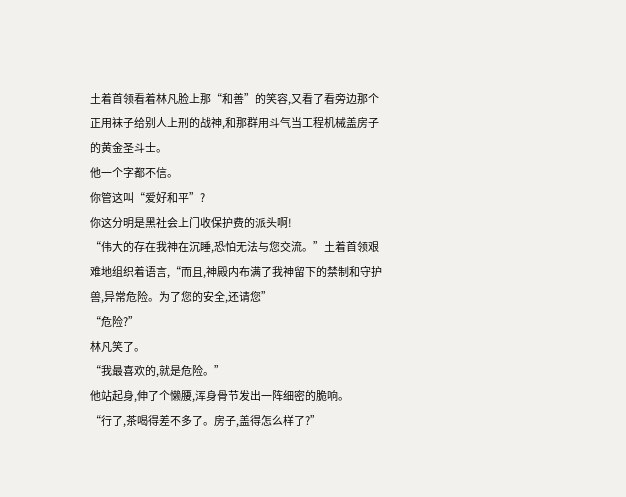土着首领看着林凡脸上那“和善”的笑容,又看了看旁边那个正用袜子给别人上刑的战神,和那群用斗气当工程机械盖房子的黄金圣斗士。
他一个字都不信。
你管这叫“爱好和平”?
你这分明是黑社会上门收保护费的派头啊!
“伟大的存在我神在沉睡,恐怕无法与您交流。”土着首领艰难地组织着语言,“而且,神殿内布满了我神留下的禁制和守护兽,异常危险。为了您的安全,还请您”
“危险?”
林凡笑了。
“我最喜欢的,就是危险。”
他站起身,伸了个懒腰,浑身骨节发出一阵细密的脆响。
“行了,茶喝得差不多了。房子,盖得怎么样了?”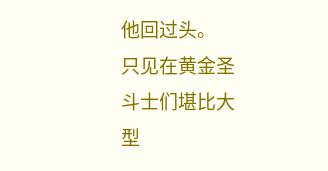他回过头。
只见在黄金圣斗士们堪比大型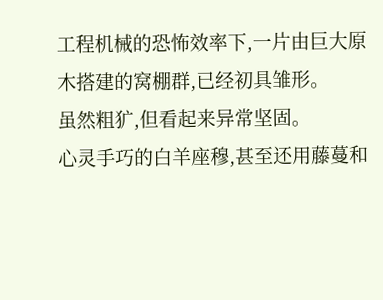工程机械的恐怖效率下,一片由巨大原木搭建的窝棚群,已经初具雏形。
虽然粗犷,但看起来异常坚固。
心灵手巧的白羊座穆,甚至还用藤蔓和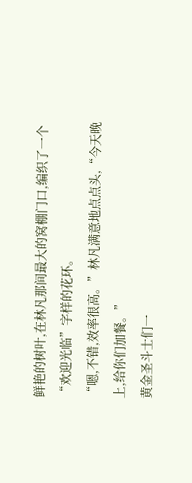鲜艳的树叶,在林凡那间最大的窝棚门口,编织了一个“欢迎光临”字样的花环。
“嗯,不错,效率很高。”林凡满意地点点头,“今天晚上,给你们加餐。”
黄金圣斗士们一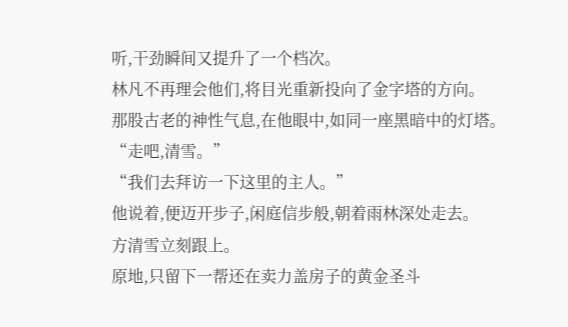听,干劲瞬间又提升了一个档次。
林凡不再理会他们,将目光重新投向了金字塔的方向。
那股古老的神性气息,在他眼中,如同一座黑暗中的灯塔。
“走吧,清雪。”
“我们去拜访一下这里的主人。”
他说着,便迈开步子,闲庭信步般,朝着雨林深处走去。
方清雪立刻跟上。
原地,只留下一帮还在卖力盖房子的黄金圣斗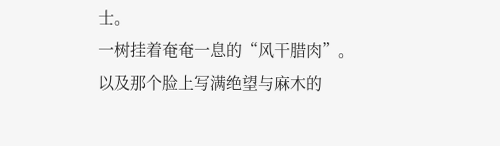士。
一树挂着奄奄一息的“风干腊肉”。
以及那个脸上写满绝望与麻木的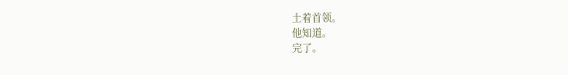土着首领。
他知道。
完了。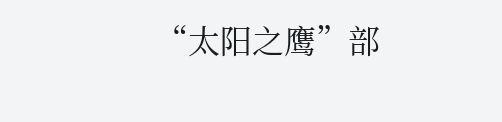“太阳之鹰”部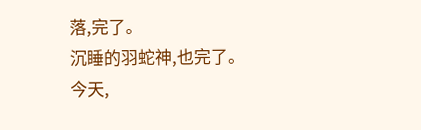落,完了。
沉睡的羽蛇神,也完了。
今天,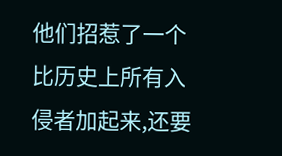他们招惹了一个比历史上所有入侵者加起来,还要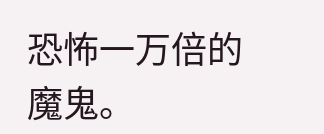恐怖一万倍的魔鬼。